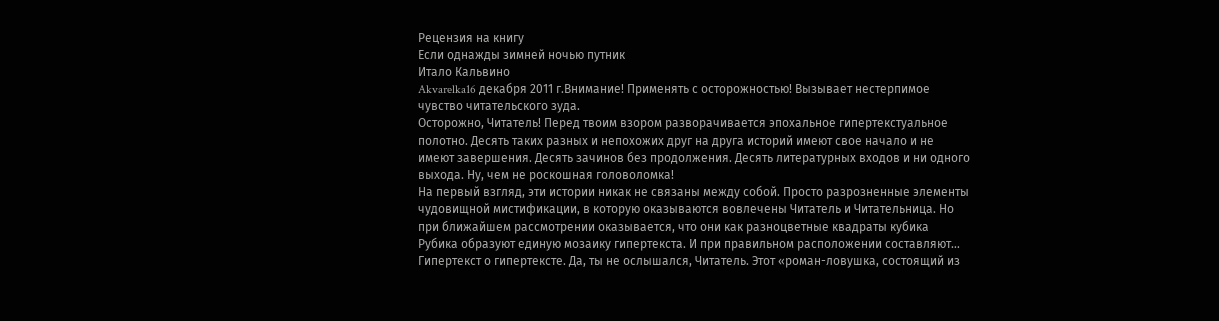Рецензия на книгу
Если однажды зимней ночью путник
Итало Кальвино
Akvarelka16 декабря 2011 г.Внимание! Применять с осторожностью! Вызывает нестерпимое чувство читательского зуда.
Осторожно, Читатель! Перед твоим взором разворачивается эпохальное гипертекстуальное полотно. Десять таких разных и непохожих друг на друга историй имеют свое начало и не имеют завершения. Десять зачинов без продолжения. Десять литературных входов и ни одного выхода. Ну, чем не роскошная головоломка!
На первый взгляд, эти истории никак не связаны между собой. Просто разрозненные элементы чудовищной мистификации, в которую оказываются вовлечены Читатель и Читательница. Но при ближайшем рассмотрении оказывается, что они как разноцветные квадраты кубика Рубика образуют единую мозаику гипертекста. И при правильном расположении составляют… Гипертекст о гипертексте. Да, ты не ослышался, Читатель. Этот «роман-ловушка, состоящий из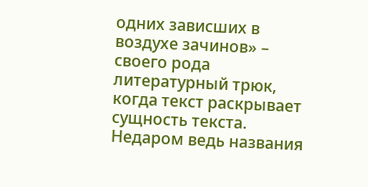одних зависших в воздухе зачинов» – своего рода литературный трюк, когда текст раскрывает сущность текста.
Недаром ведь названия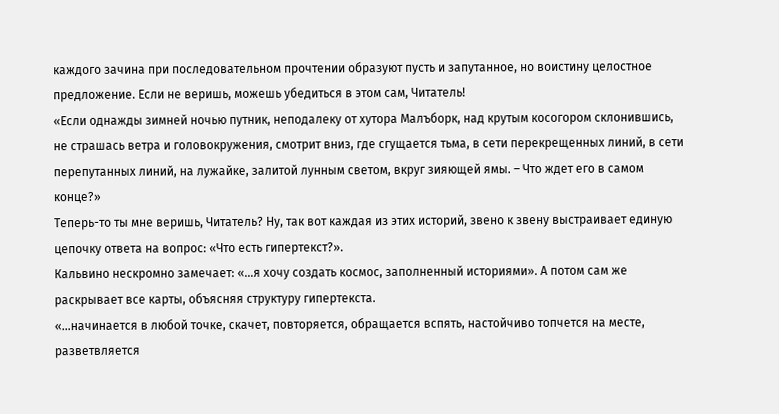каждого зачина при последовательном прочтении образуют пусть и запутанное, но воистину целостное предложение. Если не веришь, можешь убедиться в этом сам, Читатель!
«Если однажды зимней ночью путник, неподалеку от хутора Малъборк, над крутым косогором склонившись, не страшась ветра и головокружения, смотрит вниз, где сгущается тьма, в сети перекрещенных линий, в сети перепутанных линий, на лужайке, залитой лунным светом, вкруг зияющей ямы. – Что ждет его в самом конце?»
Теперь-то ты мне веришь, Читатель? Ну, так вот каждая из этих историй, звено к звену выстраивает единую цепочку ответа на вопрос: «Что есть гипертекст?».
Кальвино нескромно замечает: «…я хочу создать космос, заполненный историями». А потом сам же раскрывает все карты, объясняя структуру гипертекста.
«…начинается в любой точке, скачет, повторяется, обращается вспять, настойчиво топчется на месте, разветвляется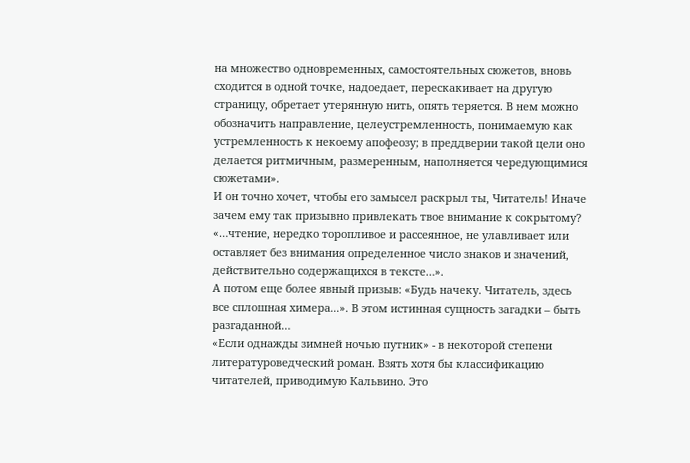на множество одновременных, самостоятельных сюжетов, вновь сходится в одной точке, надоедает, перескакивает на другую страницу, обретает утерянную нить, опять теряется. В нем можно обозначить направление, целеустремленность, понимаемую как устремленность к некоему апофеозу; в преддверии такой цели оно делается ритмичным, размеренным, наполняется чередующимися сюжетами».
И он точно хочет, чтобы его замысел раскрыл ты, Читатель! Иначе зачем ему так призывно привлекать твое внимание к сокрытому?
«…чтение, нередко торопливое и рассеянное, не улавливает или оставляет без внимания определенное число знаков и значений, действительно содержащихся в тексте…».
А потом еще более явный призыв: «Будь начеку. Читатель, здесь все сплошная химера...». В этом истинная сущность загадки – быть разгаданной…
«Если однажды зимней ночью путник» - в некоторой степени литературоведческий роман. Взять хотя бы классификацию читателей, приводимую Кальвино. Это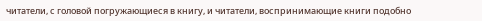читатели, с головой погружающиеся в книгу, и читатели, воспринимающие книги подобно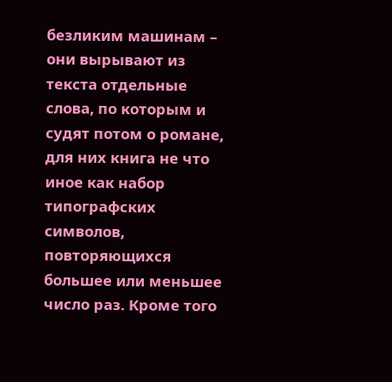безликим машинам – они вырывают из текста отдельные слова, по которым и судят потом о романе, для них книга не что иное как набор типографских символов, повторяющихся большее или меньшее число раз. Кроме того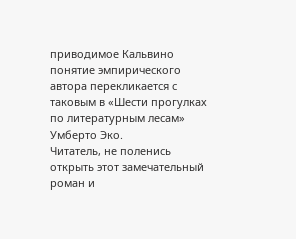приводимое Кальвино понятие эмпирического автора перекликается с таковым в «Шести прогулках по литературным лесам» Умберто Эко.
Читатель, не поленись открыть этот замечательный роман и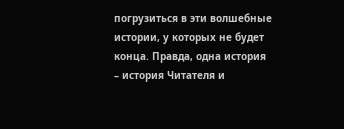погрузиться в эти волшебные истории, у которых не будет конца. Правда, одна история – история Читателя и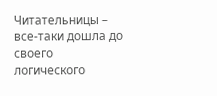Читательницы – все-таки дошла до своего логического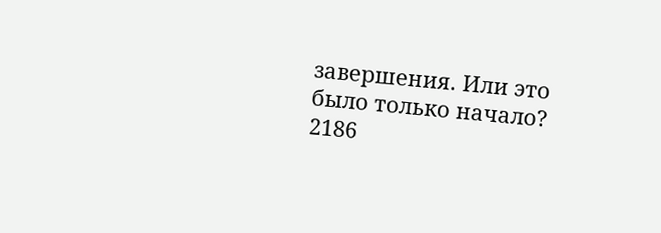завершения. Или это было только начало?
2186